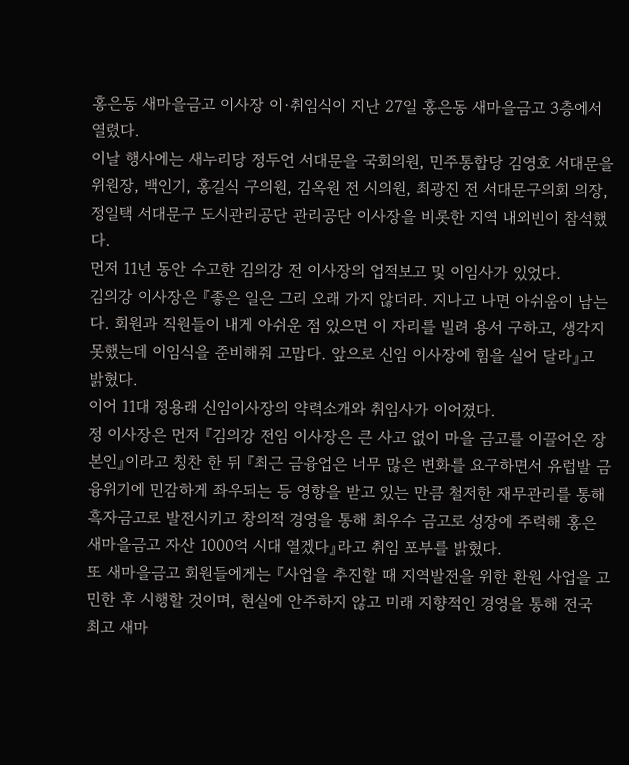홍은동 새마을금고 이사장 이·취임식이 지난 27일 홍은동 새마을금고 3층에서 열렸다.
이날 행사에는 새누리당 정두언 서대문을 국회의원, 민주통합당 김영호 서대문을 위원장, 백인기, 홍길식 구의원, 김옥원 전 시의원, 최광진 전 서대문구의회 의장, 정일택 서대문구 도시관리공단 관리공단 이사장을 비롯한 지역 내외빈이 참석했다.
먼저 11년 동안 수고한 김의강 전 이사장의 업적보고 및 이임사가 있었다.
김의강 이사장은 『좋은 일은 그리 오래 가지 않더라. 지나고 나면 아쉬움이 남는다. 회원과 직원들이 내게 아쉬운 점 있으면 이 자리를 빌려 용서 구하고, 생각지 못했는데 이임식을 준비해줘 고맙다. 앞으로 신임 이사장에 힘을 실어 달라』고 밝혔다.
이어 11대 정용래 신임이사장의 약력소개와 취임사가 이어졌다.
정 이사장은 먼저 『김의강 전임 이사장은 큰 사고 없이 마을 금고를 이끌어온 장본인』이라고 칭찬 한 뒤 『최근 금융업은 너무 많은 변화를 요구하면서 유럽발 금융위기에 민감하게 좌우되는 등 영향을 받고 있는 만큼 철저한 재무관리를 통해 흑자금고로 발전시키고 창의적 경영을 통해 최우수 금고로 성장에 주력해 홍은 새마을금고 자산 1000억 시대 열겠다』라고 취임 포부를 밝혔다.
또 새마을금고 회원들에게는 『사업을 추진할 때 지역발전을 위한 환원 사업을 고민한 후 시행할 것이며, 현실에 안주하지 않고 미래 지향적인 경영을 통해 전국 최고 새마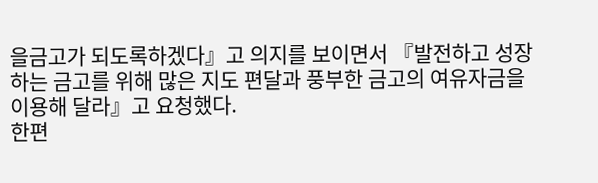을금고가 되도록하겠다』고 의지를 보이면서 『발전하고 성장하는 금고를 위해 많은 지도 편달과 풍부한 금고의 여유자금을 이용해 달라』고 요청했다.
한편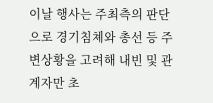이날 행사는 주최측의 판단으로 경기침쳬와 총선 등 주변상황을 고려해 내빈 및 관계자만 초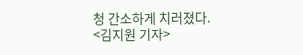청 간소하게 치러졌다.
<김지원 기자>